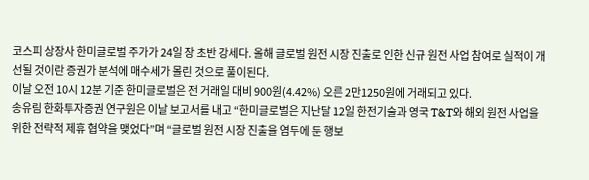코스피 상장사 한미글로벌 주가가 24일 장 초반 강세다. 올해 글로벌 원전 시장 진출로 인한 신규 원전 사업 참여로 실적이 개선될 것이란 증권가 분석에 매수세가 몰린 것으로 풀이된다.
이날 오전 10시 12분 기준 한미글로벌은 전 거래일 대비 900원(4.42%) 오른 2만1250원에 거래되고 있다.
송유림 한화투자증권 연구원은 이날 보고서를 내고 “한미글로벌은 지난달 12일 한전기술과 영국 T&T와 해외 원전 사업을 위한 전략적 제휴 협약을 맺었다”며 “글로벌 원전 시장 진출을 염두에 둔 행보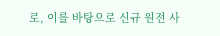로, 이를 바탕으로 신규 원전 사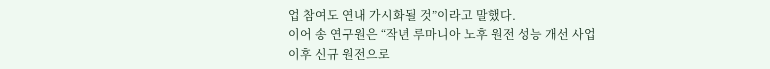업 참여도 연내 가시화될 것”이라고 말했다.
이어 송 연구원은 “작년 루마니아 노후 원전 성능 개선 사업 이후 신규 원전으로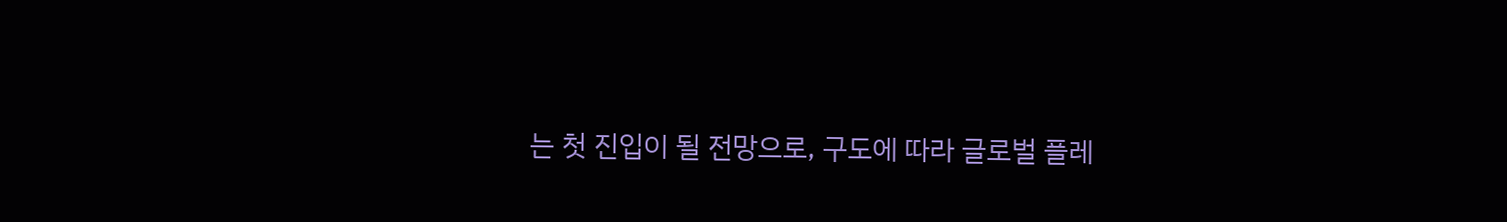는 첫 진입이 될 전망으로, 구도에 따라 글로벌 플레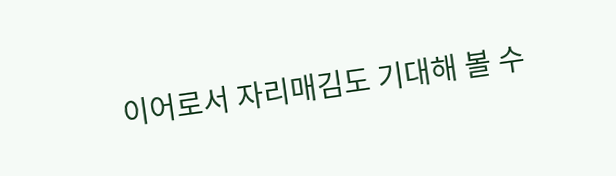이어로서 자리매김도 기대해 볼 수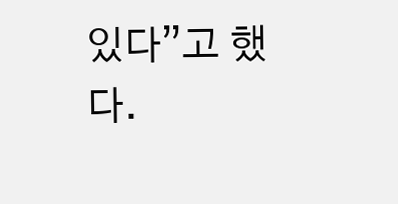있다”고 했다.